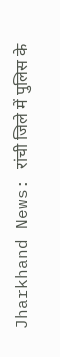Jharkhand News: रांची जिले में पुलिस के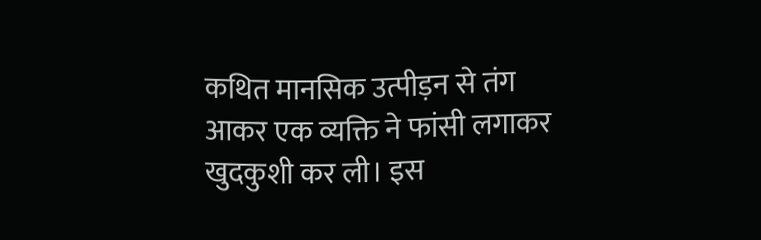कथित मानसिक उत्पीड़न से तंग आकर एक व्यक्ति ने फांसी लगाकर खुदकुशी कर ली। इस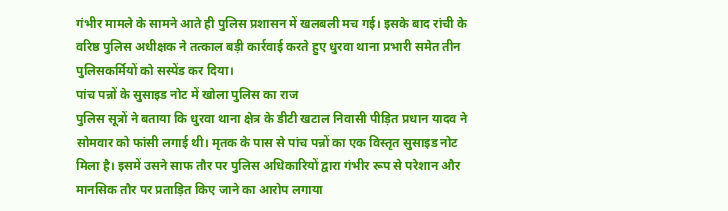गंभीर मामले के सामने आते ही पुलिस प्रशासन में खलबली मच गई। इसके बाद रांची के वरिष्ठ पुलिस अधीक्षक ने तत्काल बड़ी कार्रवाई करते हुए धुरवा थाना प्रभारी समेत तीन पुलिसकर्मियों को सस्पेंड कर दिया।
पांच पन्नों के सुसाइड नोट में खोला पुलिस का राज
पुलिस सूत्रों ने बताया कि धुरवा थाना क्षेत्र के डीटी खटाल निवासी पीड़ित प्रधान यादव ने सोमवार को फांसी लगाई थी। मृतक के पास से पांच पन्नों का एक विस्तृत सुसाइड नोट मिला है। इसमें उसने साफ तौर पर पुलिस अधिकारियों द्वारा गंभीर रूप से परेशान और मानसिक तौर पर प्रताड़ित किए जाने का आरोप लगाया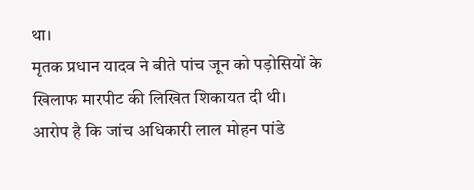था।
मृतक प्रधान यादव ने बीते पांच जून को पड़ोसियों के खिलाफ मारपीट की लिखित शिकायत दी थी। आरोप है कि जांच अधिकारी लाल मोहन पांडे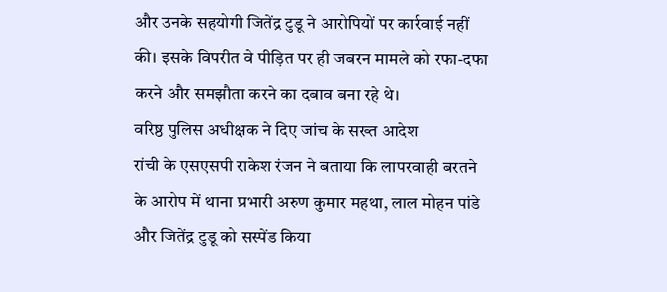और उनके सहयोगी जितेंद्र टुडू ने आरोपियों पर कार्रवाई नहीं की। इसके विपरीत वे पीड़ित पर ही जबरन मामले को रफा-दफा करने और समझौता करने का दबाव बना रहे थे।
वरिष्ठ पुलिस अधीक्षक ने दिए जांच के सख्त आदेश
रांची के एसएसपी राकेश रंजन ने बताया कि लापरवाही बरतने के आरोप में थाना प्रभारी अरुण कुमार महथा, लाल मोहन पांडे और जितेंद्र टुडू को सस्पेंड किया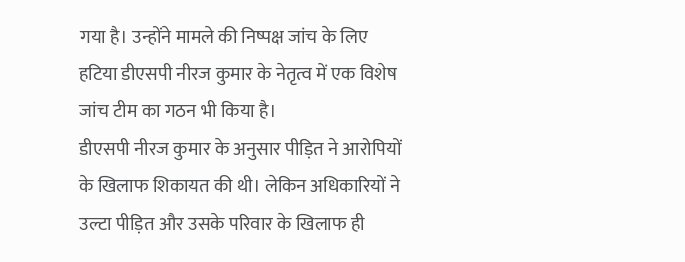गया है। उन्होंने मामले की निष्पक्ष जांच के लिए हटिया डीएसपी नीरज कुमार के नेतृत्व में एक विशेष जांच टीम का गठन भी किया है।
डीएसपी नीरज कुमार के अनुसार पीड़ित ने आरोपियों के खिलाफ शिकायत की थी। लेकिन अधिकारियों ने उल्टा पीड़ित और उसके परिवार के खिलाफ ही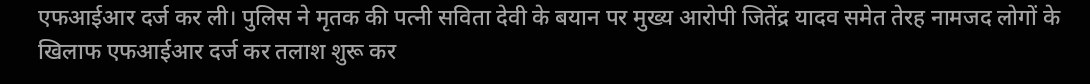एफआईआर दर्ज कर ली। पुलिस ने मृतक की पत्नी सविता देवी के बयान पर मुख्य आरोपी जितेंद्र यादव समेत तेरह नामजद लोगों के खिलाफ एफआईआर दर्ज कर तलाश शुरू कर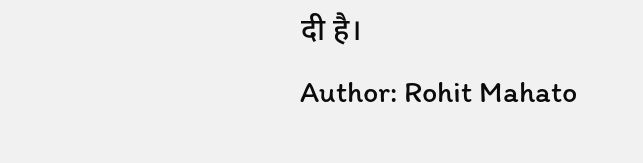दी है।
Author: Rohit Mahato